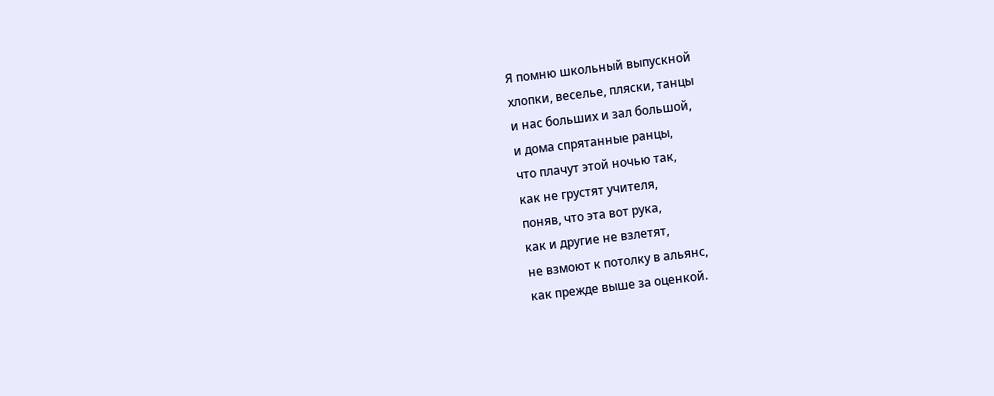Я помню школьный выпускной
хлопки, веселье, пляски, танцы
и нас больших и зал большой,
и дома спрятанные ранцы,
что плачут этой ночью так,
как не грустят учителя,
поняв, что эта вот рука,
как и другие не взлетят,
не взмоют к потолку в альянс,
как прежде выше за оценкой.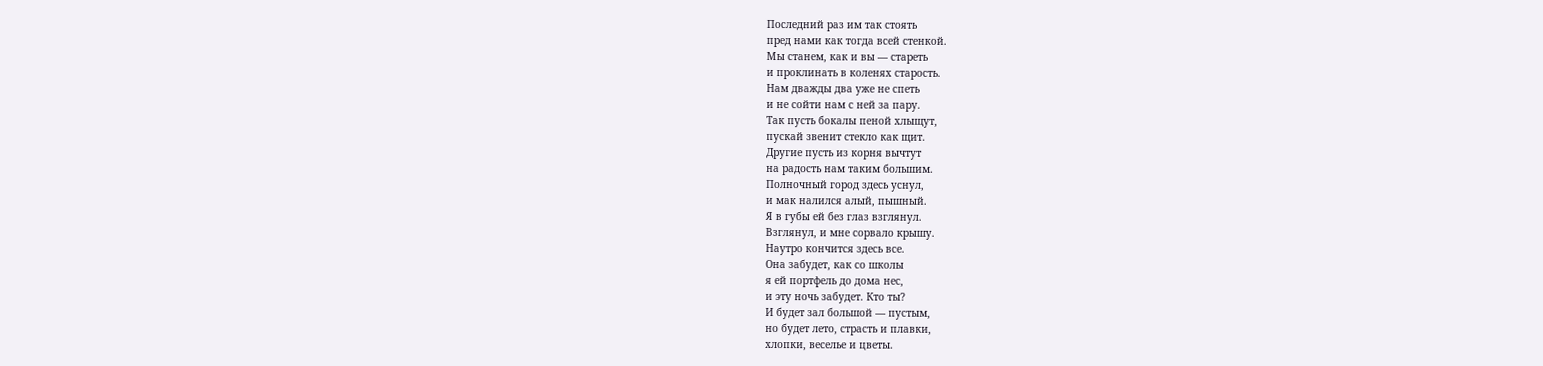Последний раз им так стоять
пред нами как тогда всей стенкой.
Мы станем, как и вы — стареть
и проклинать в коленях старость.
Нам дважды два уже не спеть
и не сойти нам с ней за пару.
Так пусть бокалы пеной хлыщут,
пускай звенит стекло как щит.
Другие пусть из корня вычтут
на радость нам таким большим.
Полночный город здесь уснул,
и мак налился алый, пышный.
Я в губы ей без глаз взглянул.
Взглянул, и мне сорвало крышу.
Наутро кончится здесь все.
Она забудет, как со школы
я ей портфель до дома нес,
и эту ночь забудет. Кто ты?
И будет зал большой — пустым,
но будет лето, страсть и плавки,
хлопки, веселье и цветы.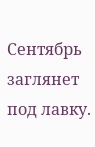Сентябрь заглянет под лавку.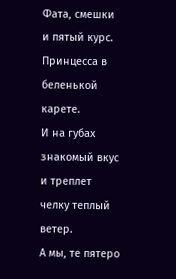Фата, смешки и пятый курс.
Принцесса в беленькой карете.
И на губах знакомый вкус
и треплет челку теплый ветер.
А мы, те пятеро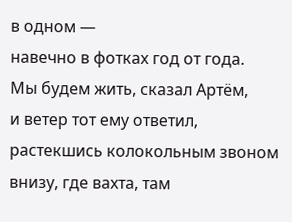в одном —
навечно в фотках год от года.
Мы будем жить, сказал Артём,
и ветер тот ему ответил,
растекшись колокольным звоном
внизу, где вахта, там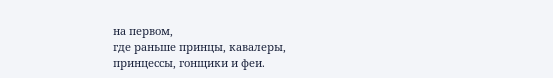на первом,
где раньше принцы, кавалеры,
принцессы, гонщики и феи.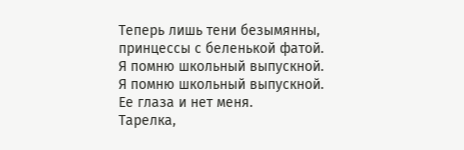Теперь лишь тени безымянны,
принцессы с беленькой фатой.
Я помню школьный выпускной.
Я помню школьный выпускной.
Ее глаза и нет меня.
Тарелка,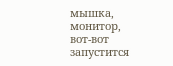мышка, монитор,
вот-вот запустится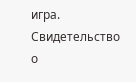игра.
Свидетельство о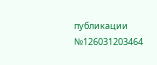публикации №126031203464